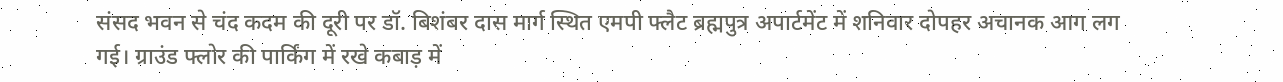संसद भवन से चंद कदम की दूरी पर डॉ. बिशंबर दास मार्ग स्थित एमपी फ्लैट ब्रह्मपुत्र अपार्टमेंट में शनिवार दोपहर अचानक आग लग गई। ग्राउंड फ्लोर की पार्किंग में रखे कबाड़ में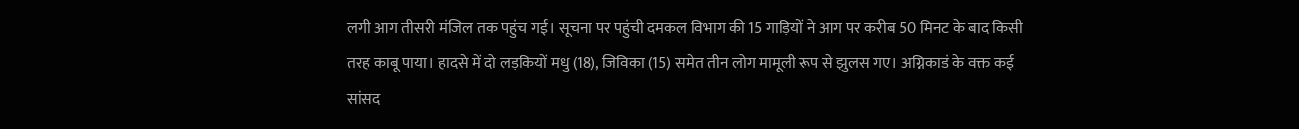लगी आग तीसरी मंजिल तक पहुंच गई। सूचना पर पहुंची दमकल विभाग की 15 गाड़ियों ने आग पर करीब 50 मिनट के बाद किसी तरह काबू पाया। हादसे में दो लड़कियों मधु (18), जिविका (15) समेत तीन लोग मामूली रूप से झुलस गए। अग्निकाडं के वक्त कई सांसद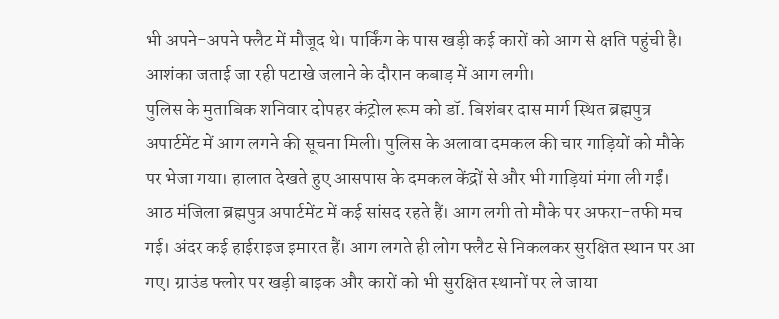भी अपने-अपने फ्लैट में मौजूद थे। पार्किंग के पास खड़ी कई कारों को आग से क्षति पहुंची है। आशंका जताई जा रही पटाखे जलाने के दौरान कबाड़ में आग लगी।
पुलिस के मुताबिक शनिवार दोपहर कंट्रोल रूम को डॉ. बिशंबर दास मार्ग स्थित ब्रह्मपुत्र अपार्टमेंट में आग लगने की सूचना मिली। पुलिस के अलावा दमकल की चार गाड़ियों को मौके पर भेजा गया। हालात देखते हुए आसपास के दमकल केंद्रों से और भी गाड़ियां मंगा ली गईं। आठ मंजिला ब्रह्मपुत्र अपार्टमेंट में कई सांसद रहते हैं। आग लगी तो मौके पर अफरा-तफी मच गई। अंदर कई हाईराइज इमारत हैं। आग लगते ही लोग फ्लैट से निकलकर सुरक्षित स्थान पर आ गए। ग्राउंड फ्लोर पर खड़ी बाइक और कारों को भी सुरक्षित स्थानों पर ले जाया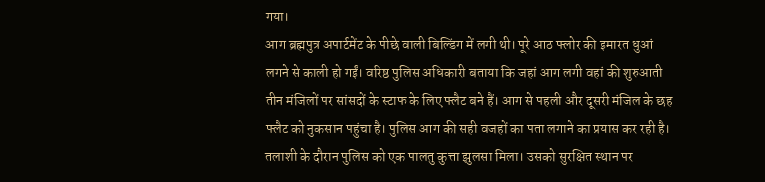गया।
आग ब्रह्मपुत्र अपार्टमेंट के पीछे वाली बिल्डिंग में लगी थी। पूरे आठ फ्लोर की इमारत धुआं लगने से काली हो गईं। वरिष्ठ पुलिस अधिकारी बताया कि जहां आग लगी वहां की शुरुआती तीन मंजिलों पर सांसदों के स्टाफ के लिए फ्लैट बने हैं। आग से पहली और दूसरी मंजिल के छह फ्लैट को नुकसान पहुंचा है। पुलिस आग की सही वजहों का पता लगाने का प्रयास कर रही है। तलाशी के दौरान पुलिस को एक पालतु कुत्ता झुलसा मिला। उसको सुरक्षित स्थान पर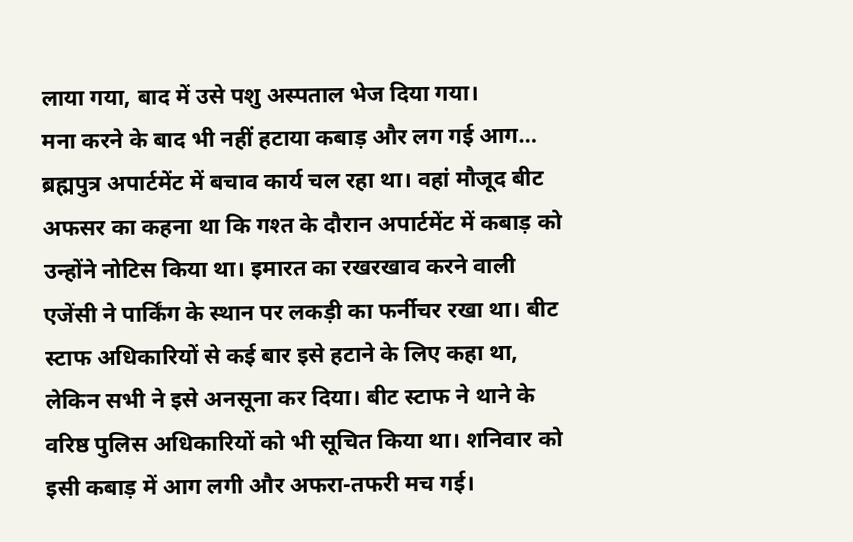लाया गया, बाद में उसे पशु अस्पताल भेज दिया गया।
मना करने के बाद भी नहीं हटाया कबाड़ और लग गई आग…
ब्रह्मपुत्र अपार्टमेंट में बचाव कार्य चल रहा था। वहां मौजूद बीट अफसर का कहना था कि गश्त के दौरान अपार्टमेंट में कबाड़ को उन्होंने नोटिस किया था। इमारत का रखरखाव करने वाली एजेंसी ने पार्किंग के स्थान पर लकड़ी का फर्नीचर रखा था। बीट स्टाफ अधिकारियों से कई बार इसे हटाने के लिए कहा था, लेकिन सभी ने इसे अनसूना कर दिया। बीट स्टाफ ने थाने के वरिष्ठ पुलिस अधिकारियों को भी सूचित किया था। शनिवार को इसी कबाड़ में आग लगी और अफरा-तफरी मच गई।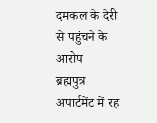दमकल के देरी से पहुंचने के आरोप
ब्रह्मपुत्र अपार्टमेंट में रह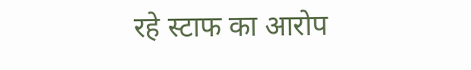रहे स्टाफ का आरोप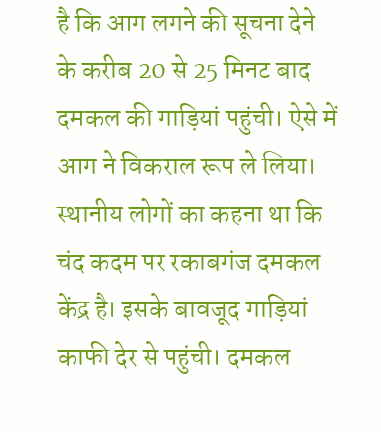है कि आग लगने की सूचना देने के करीब 20 से 25 मिनट बाद दमकल की गाड़ियां पहुंची। ऐसे में आग ने विकराल रूप ले लिया। स्थानीय लोगों का कहना था कि चंद कदम पर रकाबगंज दमकल केंद्र है। इसके बावजूद गाड़ियां काफी देर से पहुंची। दमकल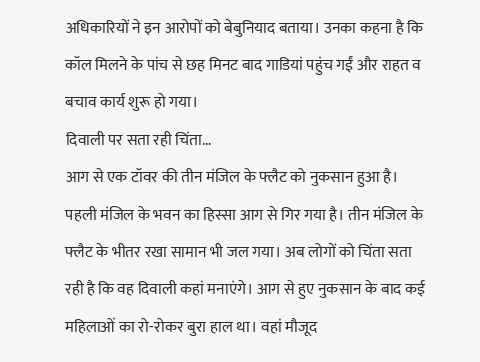अधिकारियों ने इन आरोपों को बेबुनियाद बताया। उनका कहना है कि कॉल मिलने के पांच से छह मिनट बाद गाडियां पहुंच गईं और राहत व बचाव कार्य शुरू हो गया।
दिवाली पर सता रही चिंता…
आग से एक टॉवर की तीन मंजिल के फ्लैट को नुकसान हुआ है। पहली मंजिल के भवन का हिस्सा आग से गिर गया है। तीन मंजिल के फ्लैट के भीतर रखा सामान भी जल गया। अब लोगों को चिंता सता रही है कि वह दिवाली कहां मनाएंगे। आग से हुए नुकसान के बाद कई महिलाओं का रो-रोकर बुरा हाल था। वहां मौजूद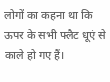लोगों का कहना था कि ऊपर के सभी फ्लैट धूएं से काले हो गए हैं।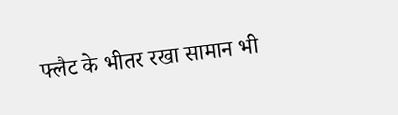फ्लैट के भीतर रखा सामान भी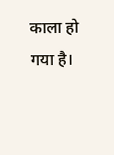काला हो गया है।